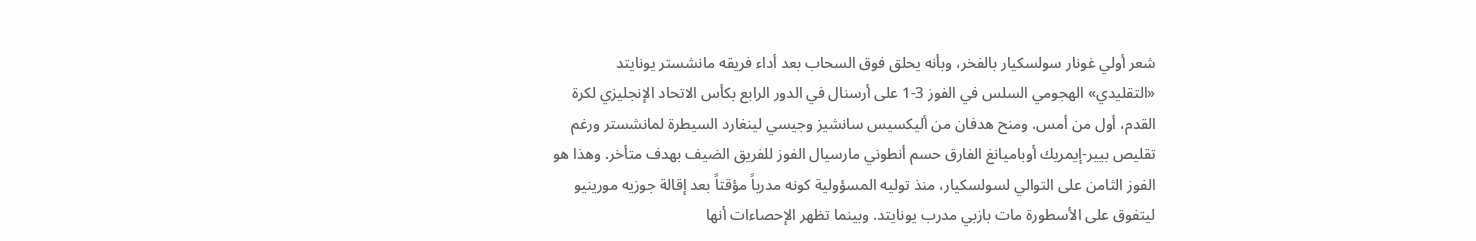شعر أولي غونار سولسكيار بالفخر، وبأنه يحلق فوق السحاب بعد أداء فريقه مانشستر يونايتد «التقليدي» الهجومي السلس في الفوز 3-1 على أرسنال في الدور الرابع بكأس الاتحاد الإنجليزي لكرة القدم، أول من أمس. ومنح هدفان من أليكسيس سانشيز وجيسي لينغارد السيطرة لمانشستر ورغم تقليص بيير-إيمريك أوباميانغ الفارق حسم أنطوني مارسيال الفوز للفريق الضيف بهدف متأخر. وهذا هو الفوز الثامن على التوالي لسولسكيار، منذ توليه المسؤولية كونه مدرباً مؤقتاً بعد إقالة جوزيه مورينيو ليتفوق على الأسطورة مات بازبي مدرب يونايتد. وبينما تظهر الإحصاءات أنها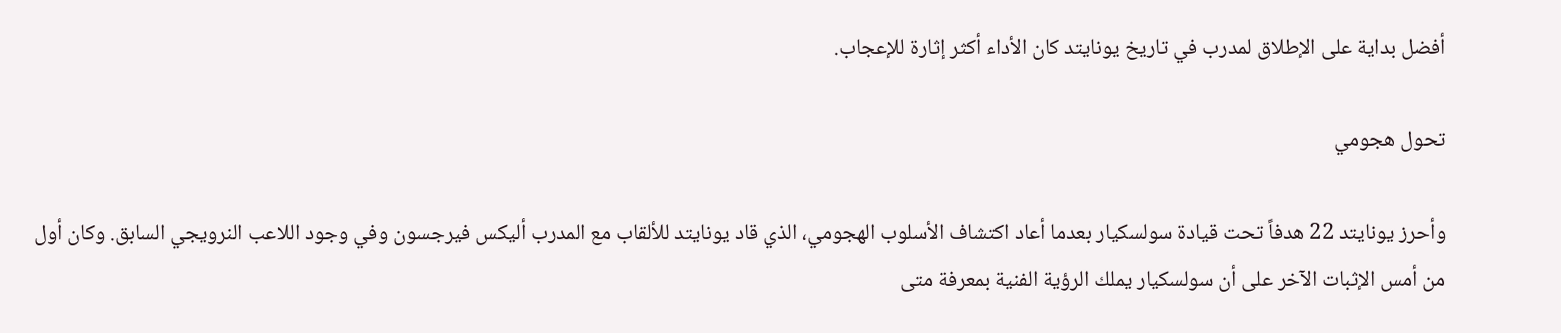أفضل بداية على الإطلاق لمدرب في تاريخ يونايتد كان الأداء أكثر إثارة للإعجاب.

تحول هجومي

وأحرز يونايتد 22 هدفاً تحت قيادة سولسكيار بعدما أعاد اكتشاف الأسلوب الهجومي، الذي قاد يونايتد للألقاب مع المدرب أليكس فيرجسون وفي وجود اللاعب النرويجي السابق. وكان أول من أمس الإثبات الآخر على أن سولسكيار يملك الرؤية الفنية بمعرفة متى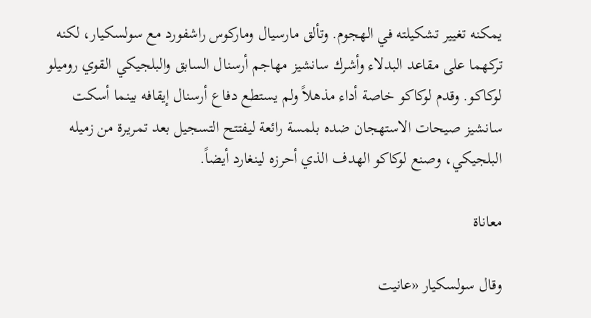يمكنه تغيير تشكيلته في الهجوم. وتألق مارسيال وماركوس راشفورد مع سولسكيار، لكنه تركهما على مقاعد البدلاء وأشرك سانشيز مهاجم أرسنال السابق والبلجيكي القوي روميلو لوكاكو. وقدم لوكاكو خاصة أداء مذهلاً ولم يستطع دفاع أرسنال إيقافه بينما أسكت سانشيز صيحات الاستهجان ضده بلمسة رائعة ليفتتح التسجيل بعد تمريرة من زميله البلجيكي، وصنع لوكاكو الهدف الذي أحرزه لينغارد أيضاً.

معاناة

وقال سولسكيار «عانيت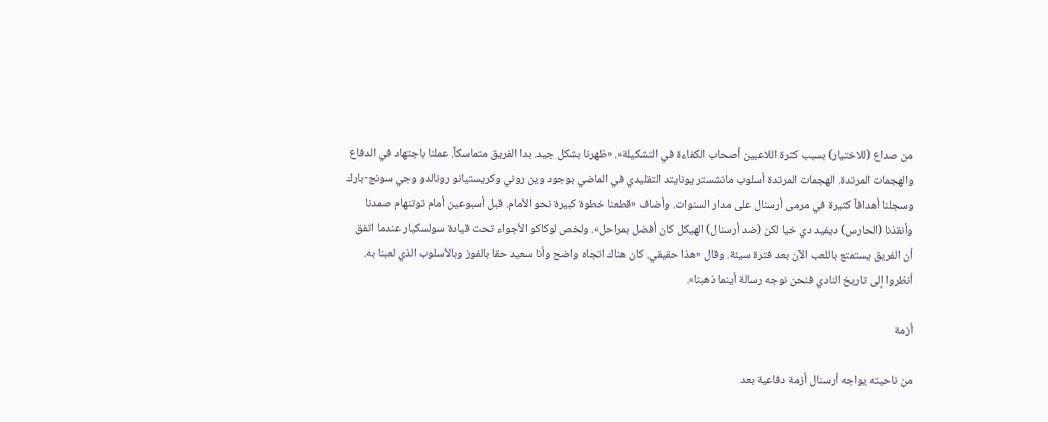من صداع (للاختيار) بسبب كثرة اللاعبين أصحاب الكفاءة في التشكيلة». «ظهرنا بشكل جيد. بدا الفريق متماسكاً. عملنا باجتهاد في الدفاع والهجمات المرتدة. الهجمات المرتدة أسلوب مانشستر يونايتد التقليدي في الماضي بوجود وين روني وكريستيانو رونالدو وجي سونج-بارك وسجلنا أهدافاً كثيرة في مرمى أرسنال على مدار السنوات. وأضاف «قطعنا خطوة كبيرة نحو الأمام. قبل أسبوعين أمام توتنهام صمدنا وأنقذنا (الحارس) ديفيد دي خيا لكن (ضد أرسنال) الهيكل كان أفضل بمراحل». ولخص لوكاكو الأجواء تحت قيادة سولسكيار عندما اتفق أن الفريق يستمتع باللعب الآن بعد فترة سيئة. وقال «هذا حقيقي. كان هناك اتجاه واضح وأنا سعيد حقا بالفوز وبالأسلوب الذي لعبنا به. أنظروا إلى تاريخ النادي فنحن نوجه رسالة أينما ذهبنا».

أزمة

من ناحيته يواجه أرسنال أزمة دفاعية بعد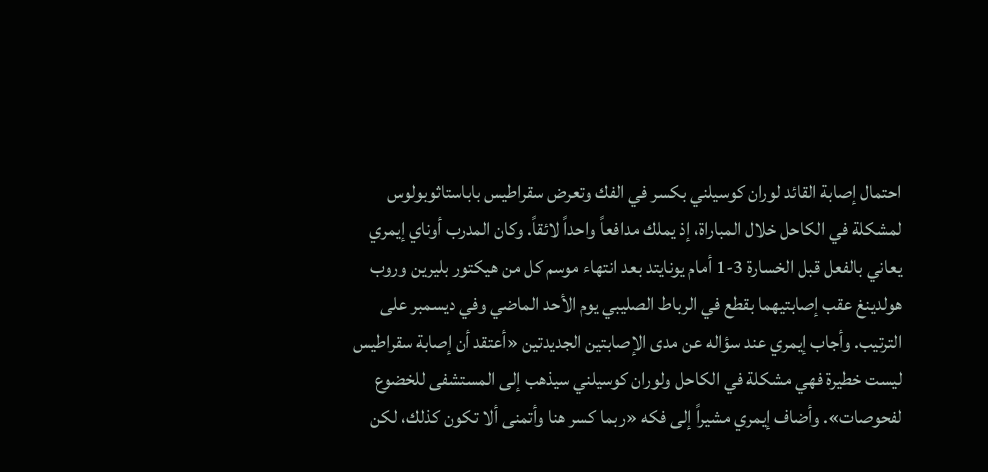احتمال إصابة القائد لوران كوسيلني بكسر في الفك وتعرض سقراطيس باباستاثوبولوس لمشكلة في الكاحل خلال المباراة، إذ يملك مدافعاً واحداً لائقاً. وكان المدرب أوناي إيمري يعاني بالفعل قبل الخسارة 3-1 أمام يونايتد بعد انتهاء موسم كل من هيكتور بليرين وروب هولدينغ عقب إصابتيهما بقطع في الرباط الصليبي يوم الأحد الماضي وفي ديسمبر على الترتيب. وأجاب إيمري عند سؤاله عن مدى الإصابتين الجديدتين «أعتقد أن إصابة سقراطيس ليست خطيرة فهي مشكلة في الكاحل ولوران كوسيلني سيذهب إلى المستشفى للخضوع لفحوصات». وأضاف إيمري مشيراً إلى فكه «ربما كسر هنا وأتمنى ألا تكون كذلك، لكن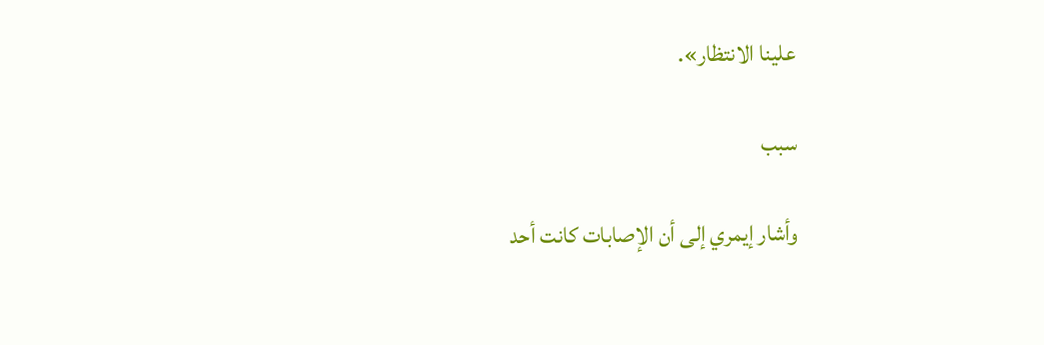علينا الانتظار».

سبب

وأشار إيمري إلى أن الإصابات كانت أحد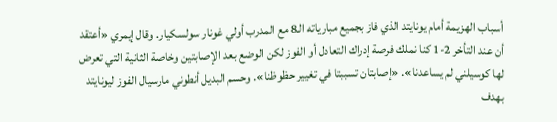أسباب الهزيمة أمام يونايتد الذي فاز بجميع مبارياته الـ8 مع المدرب أولي غونار سولسكيار. وقال إيمري «أعتقد أن عند التأخر 2-1 كنا نملك فرصة إدراك التعادل أو الفوز لكن الوضع بعد الإصابتين وخاصة الثانية التي تعرض لها كوسيلني لم يساعدنا». «إصابتان تسببتا في تغيير حظوظنا». وحسم البديل أنطوني مارسيال الفوز ليونايتد بهدف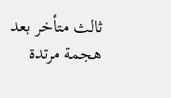ثالث متأخر بعد هجمة مرتدة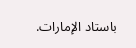باستاد الإمارات.